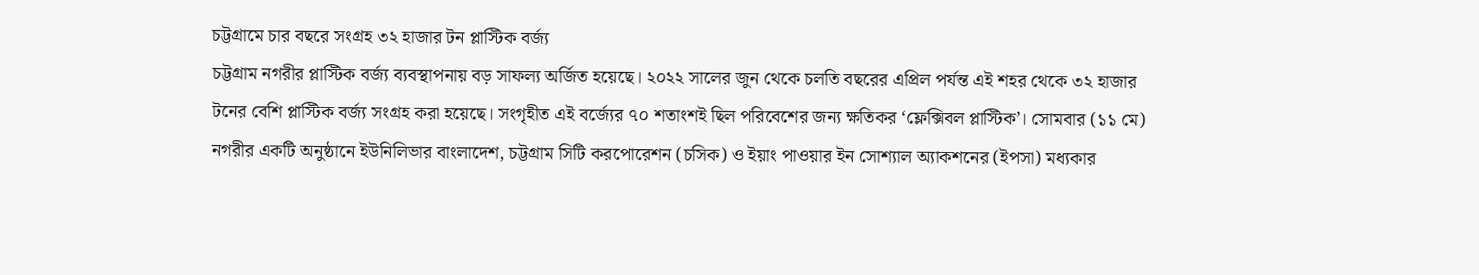চট্টগ্রামে চার বছরে সংগ্রহ ৩২ হাজার টন প্লাস্টিক বর্জ্য
চট্টগ্রাম নগরীর প্লাস্টিক বর্জ্য ব্যবস্থাপনায় বড় সাফল্য অর্জিত হয়েছে। ২০২২ সালের জুন থেকে চলতি বছরের এপ্রিল পর্যন্ত এই শহর থেকে ৩২ হাজার টনের বেশি প্লাস্টিক বর্জ্য সংগ্রহ করা হয়েছে। সংগৃহীত এই বর্জ্যের ৭০ শতাংশই ছিল পরিবেশের জন্য ক্ষতিকর ‘ফ্লেক্সিবল প্লাস্টিক’। সোমবার (১১ মে) নগরীর একটি অনুষ্ঠানে ইউনিলিভার বাংলাদেশ, চট্টগ্রাম সিটি করপোরেশন (চসিক) ও ইয়াং পাওয়ার ইন সোশ্যাল অ্যাকশনের (ইপসা) মধ্যকার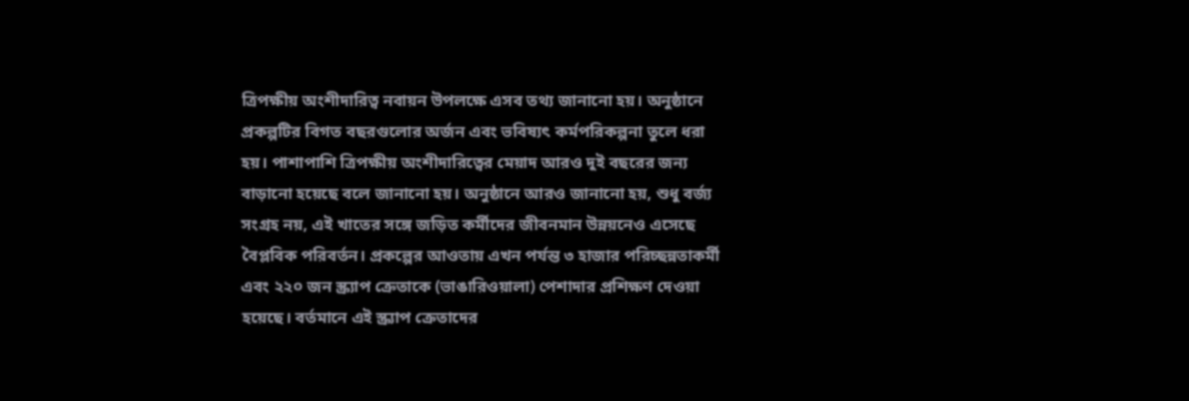ত্রিপক্ষীয় অংশীদারিত্ব নবায়ন উপলক্ষে এসব তথ্য জানানো হয়। অনুষ্ঠানে প্রকল্পটির বিগত বছরগুলোর অর্জন এবং ভবিষ্যৎ কর্মপরিকল্পনা তুলে ধরা হয়। পাশাপাশি ত্রিপক্ষীয় অংশীদারিত্বের মেয়াদ আরও দুই বছরের জন্য বাড়ানো হয়েছে বলে জানানো হয়। অনুষ্ঠানে আরও জানানো হয়, শুধু বর্জ্য সংগ্রহ নয়, এই খাতের সঙ্গে জড়িত কর্মীদের জীবনমান উন্নয়নেও এসেছে বৈপ্লবিক পরিবর্তন। প্রকল্পের আওতায় এখন পর্যন্ত ৩ হাজার পরিচ্ছন্নতাকর্মী এবং ২২০ জন স্ক্র্যাপ ক্রেতাকে (ভাঙারিওয়ালা) পেশাদার প্রশিক্ষণ দেওয়া হয়েছে। বর্তমানে এই স্ক্র্যাপ ক্রেতাদের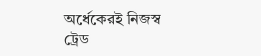অর্ধেকেরই নিজস্ব ট্রেড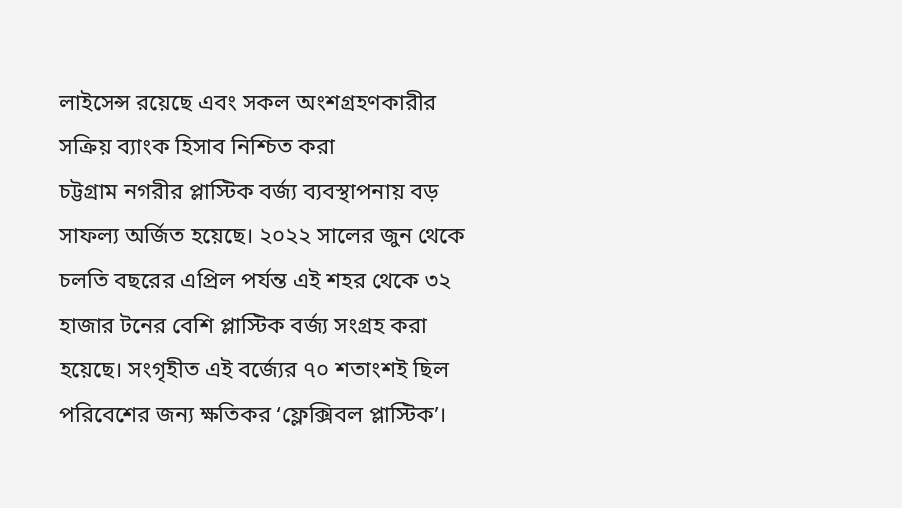লাইসেন্স রয়েছে এবং সকল অংশগ্রহণকারীর সক্রিয় ব্যাংক হিসাব নিশ্চিত করা
চট্টগ্রাম নগরীর প্লাস্টিক বর্জ্য ব্যবস্থাপনায় বড় সাফল্য অর্জিত হয়েছে। ২০২২ সালের জুন থেকে চলতি বছরের এপ্রিল পর্যন্ত এই শহর থেকে ৩২ হাজার টনের বেশি প্লাস্টিক বর্জ্য সংগ্রহ করা হয়েছে। সংগৃহীত এই বর্জ্যের ৭০ শতাংশই ছিল পরিবেশের জন্য ক্ষতিকর ‘ফ্লেক্সিবল প্লাস্টিক’।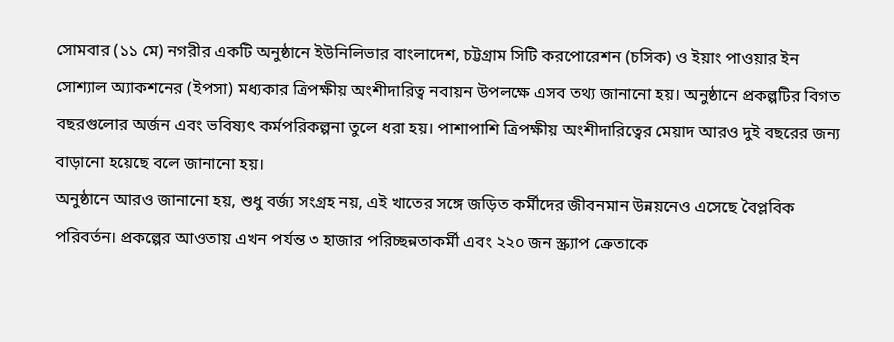সোমবার (১১ মে) নগরীর একটি অনুষ্ঠানে ইউনিলিভার বাংলাদেশ, চট্টগ্রাম সিটি করপোরেশন (চসিক) ও ইয়াং পাওয়ার ইন সোশ্যাল অ্যাকশনের (ইপসা) মধ্যকার ত্রিপক্ষীয় অংশীদারিত্ব নবায়ন উপলক্ষে এসব তথ্য জানানো হয়। অনুষ্ঠানে প্রকল্পটির বিগত বছরগুলোর অর্জন এবং ভবিষ্যৎ কর্মপরিকল্পনা তুলে ধরা হয়। পাশাপাশি ত্রিপক্ষীয় অংশীদারিত্বের মেয়াদ আরও দুই বছরের জন্য বাড়ানো হয়েছে বলে জানানো হয়।
অনুষ্ঠানে আরও জানানো হয়, শুধু বর্জ্য সংগ্রহ নয়, এই খাতের সঙ্গে জড়িত কর্মীদের জীবনমান উন্নয়নেও এসেছে বৈপ্লবিক পরিবর্তন। প্রকল্পের আওতায় এখন পর্যন্ত ৩ হাজার পরিচ্ছন্নতাকর্মী এবং ২২০ জন স্ক্র্যাপ ক্রেতাকে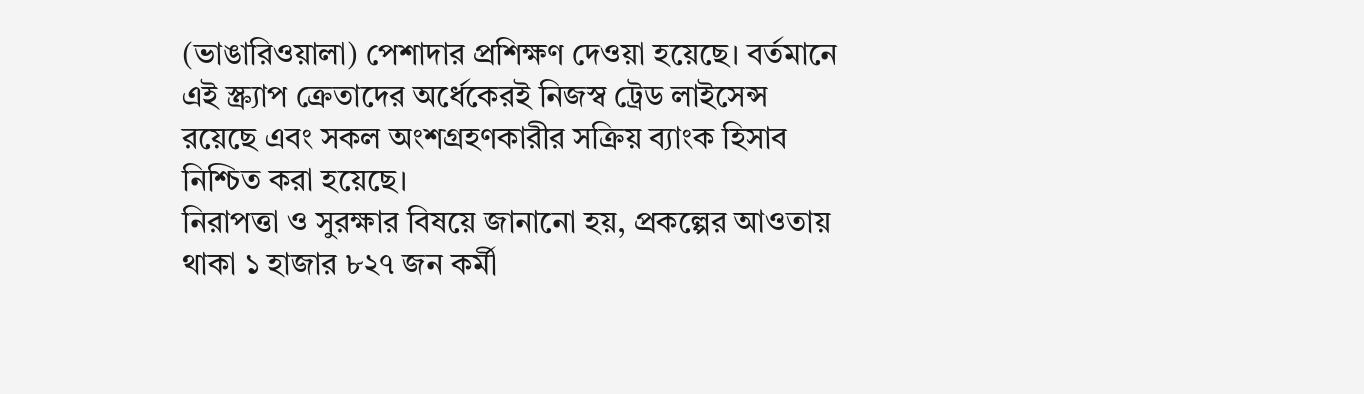(ভাঙারিওয়ালা) পেশাদার প্রশিক্ষণ দেওয়া হয়েছে। বর্তমানে এই স্ক্র্যাপ ক্রেতাদের অর্ধেকেরই নিজস্ব ট্রেড লাইসেন্স রয়েছে এবং সকল অংশগ্রহণকারীর সক্রিয় ব্যাংক হিসাব নিশ্চিত করা হয়েছে।
নিরাপত্তা ও সুরক্ষার বিষয়ে জানানো হয়, প্রকল্পের আওতায় থাকা ১ হাজার ৮২৭ জন কর্মী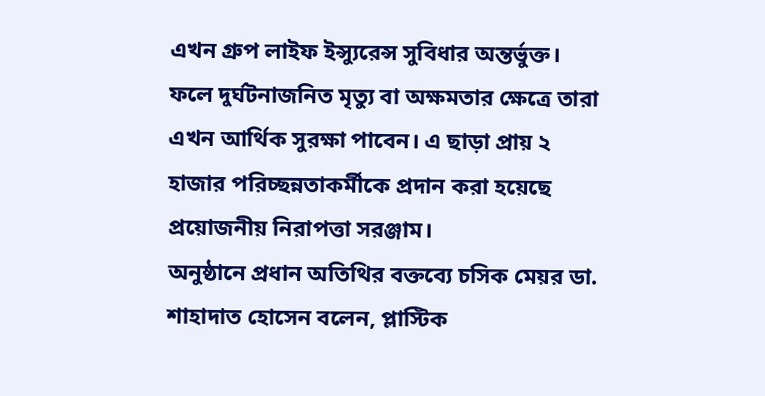এখন গ্রুপ লাইফ ইন্স্যুরেন্স সুবিধার অন্তর্ভুক্ত। ফলে দুর্ঘটনাজনিত মৃত্যু বা অক্ষমতার ক্ষেত্রে তারা এখন আর্থিক সুরক্ষা পাবেন। এ ছাড়া প্রায় ২ হাজার পরিচ্ছন্নতাকর্মীকে প্রদান করা হয়েছে প্রয়োজনীয় নিরাপত্তা সরঞ্জাম।
অনুষ্ঠানে প্রধান অতিথির বক্তব্যে চসিক মেয়র ডা. শাহাদাত হোসেন বলেন, প্লাস্টিক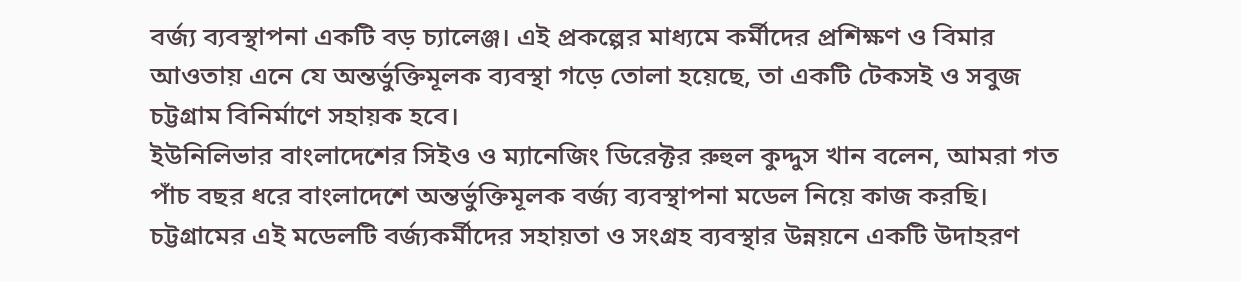বর্জ্য ব্যবস্থাপনা একটি বড় চ্যালেঞ্জ। এই প্রকল্পের মাধ্যমে কর্মীদের প্রশিক্ষণ ও বিমার আওতায় এনে যে অন্তর্ভুক্তিমূলক ব্যবস্থা গড়ে তোলা হয়েছে, তা একটি টেকসই ও সবুজ চট্টগ্রাম বিনির্মাণে সহায়ক হবে।
ইউনিলিভার বাংলাদেশের সিইও ও ম্যানেজিং ডিরেক্টর রুহুল কুদ্দুস খান বলেন, আমরা গত পাঁচ বছর ধরে বাংলাদেশে অন্তর্ভুক্তিমূলক বর্জ্য ব্যবস্থাপনা মডেল নিয়ে কাজ করছি। চট্টগ্রামের এই মডেলটি বর্জ্যকর্মীদের সহায়তা ও সংগ্রহ ব্যবস্থার উন্নয়নে একটি উদাহরণ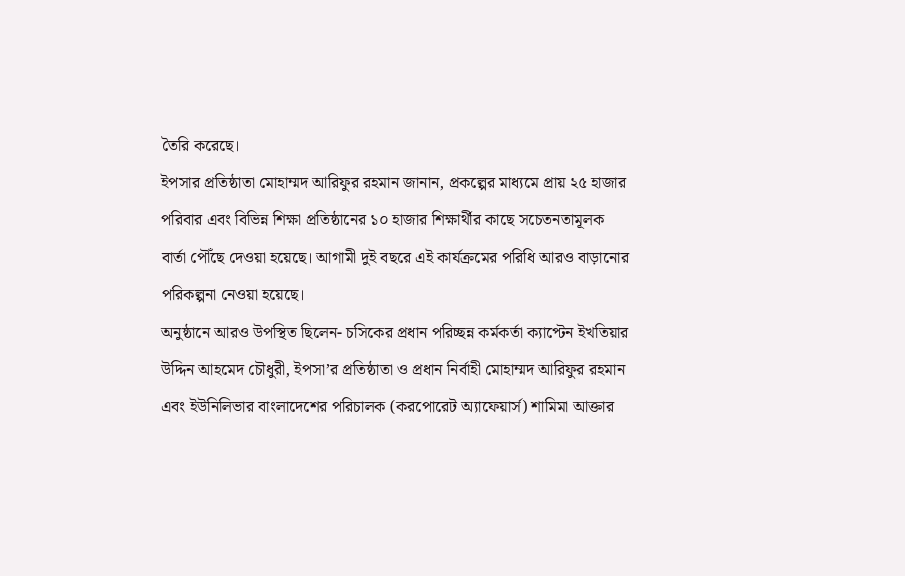তৈরি করেছে।
ইপসার প্রতিষ্ঠাতা মোহাম্মদ আরিফুর রহমান জানান, প্রকল্পের মাধ্যমে প্রায় ২৫ হাজার পরিবার এবং বিভিন্ন শিক্ষা প্রতিষ্ঠানের ১০ হাজার শিক্ষার্থীর কাছে সচেতনতামূলক বার্তা পৌঁছে দেওয়া হয়েছে। আগামী দুই বছরে এই কার্যক্রমের পরিধি আরও বাড়ানোর পরিকল্পনা নেওয়া হয়েছে।
অনুষ্ঠানে আরও উপস্থিত ছিলেন- চসিকের প্রধান পরিচ্ছন্ন কর্মকর্তা ক্যাপ্টেন ইখতিয়ার উদ্দিন আহমেদ চৌধুরী, ইপসা’র প্রতিষ্ঠাতা ও প্রধান নির্বাহী মোহাম্মদ আরিফুর রহমান এবং ইউনিলিভার বাংলাদেশের পরিচালক (করপোরেট অ্যাফেয়ার্স) শামিমা আক্তার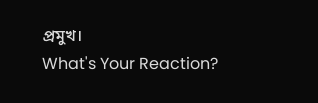প্রমুখ।
What's Your Reaction?